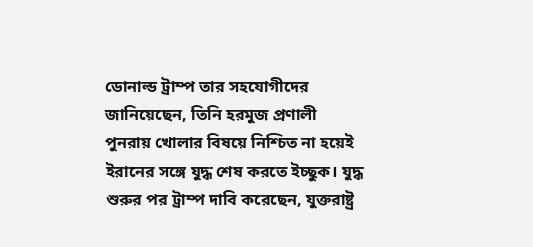ডোনাল্ড ট্রাম্প তার সহযোগীদের জানিয়েছেন, তিনি হরমুজ প্রণালী পুনরায় খোলার বিষয়ে নিশ্চিত না হয়েই ইরানের সঙ্গে যুদ্ধ শেষ করতে ইচ্ছুক। যুদ্ধ শুরুর পর ট্রাম্প দাবি করেছেন, যুক্তরাষ্ট্র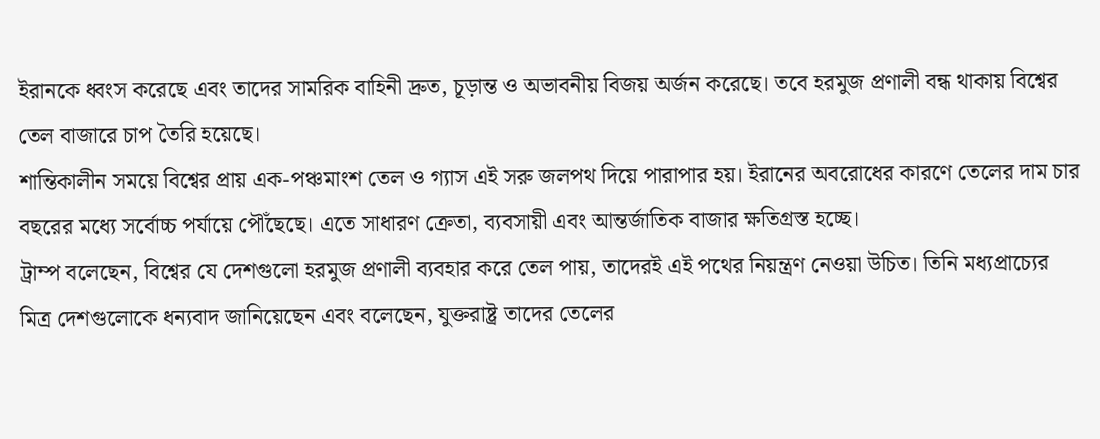ইরানকে ধ্বংস করেছে এবং তাদের সামরিক বাহিনী দ্রুত, চূড়ান্ত ও অভাবনীয় বিজয় অর্জন করেছে। তবে হরমুজ প্রণালী বন্ধ থাকায় বিশ্বের তেল বাজারে চাপ তৈরি হয়েছে।
শান্তিকালীন সময়ে বিশ্বের প্রায় এক-পঞ্চমাংশ তেল ও গ্যাস এই সরু জলপথ দিয়ে পারাপার হয়। ইরানের অবরোধের কারণে তেলের দাম চার বছরের মধ্যে সর্বোচ্চ পর্যায়ে পৌঁছেছে। এতে সাধারণ ক্রেতা, ব্যবসায়ী এবং আন্তর্জাতিক বাজার ক্ষতিগ্রস্ত হচ্ছে।
ট্রাম্প বলেছেন, বিশ্বের যে দেশগুলো হরমুজ প্রণালী ব্যবহার করে তেল পায়, তাদেরই এই পথের নিয়ন্ত্রণ নেওয়া উচিত। তিনি মধ্যপ্রাচ্যের মিত্র দেশগুলোকে ধন্যবাদ জানিয়েছেন এবং বলেছেন, যুক্তরাষ্ট্র তাদের তেলের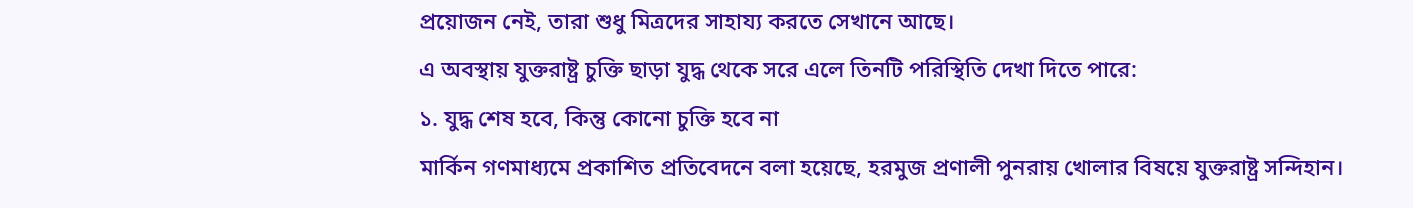প্রয়োজন নেই, তারা শুধু মিত্রদের সাহায্য করতে সেখানে আছে।
এ অবস্থায় যুক্তরাষ্ট্র চুক্তি ছাড়া যুদ্ধ থেকে সরে এলে তিনটি পরিস্থিতি দেখা দিতে পারে:
১. যুদ্ধ শেষ হবে, কিন্তু কোনো চুক্তি হবে না
মার্কিন গণমাধ্যমে প্রকাশিত প্রতিবেদনে বলা হয়েছে, হরমুজ প্রণালী পুনরায় খোলার বিষয়ে যুক্তরাষ্ট্র সন্দিহান।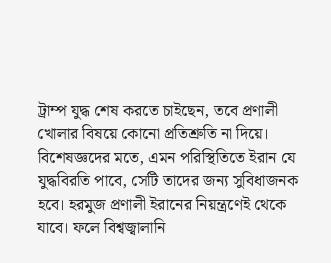ট্রাম্প যুদ্ধ শেষ করতে চাইছেন, তবে প্রণালী খোলার বিষয়ে কোনো প্রতিশ্রুতি না দিয়ে।
বিশেষজ্ঞদের মতে, এমন পরিস্থিতিতে ইরান যে যুদ্ধবিরতি পাবে, সেটি তাদের জন্য সুবিধাজনক হবে। হরমুজ প্রণালী ইরানের নিয়ন্ত্রণেই থেকে যাবে। ফলে বিশ্বজ্বালানি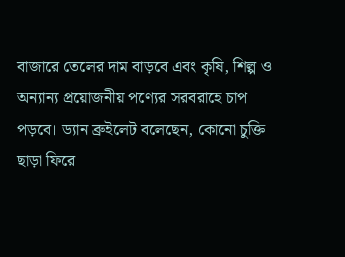বাজারে তেলের দাম বাড়বে এবং কৃষি, শিল্প ও অন্যান্য প্রয়োজনীয় পণ্যের সরবরাহে চাপ পড়বে। ড্যান ব্রুইলেট বলেছেন, কোনো চুক্তি ছাড়া ফিরে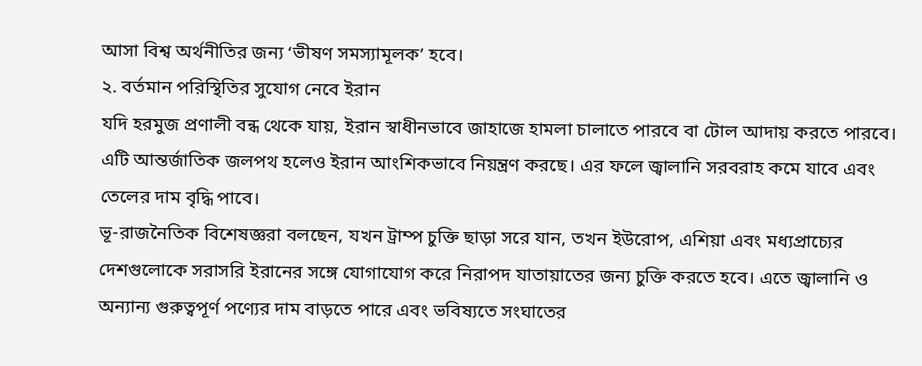আসা বিশ্ব অর্থনীতির জন্য ‘ভীষণ সমস্যামূলক’ হবে।
২. বর্তমান পরিস্থিতির সুযোগ নেবে ইরান
যদি হরমুজ প্রণালী বন্ধ থেকে যায়, ইরান স্বাধীনভাবে জাহাজে হামলা চালাতে পারবে বা টোল আদায় করতে পারবে। এটি আন্তর্জাতিক জলপথ হলেও ইরান আংশিকভাবে নিয়ন্ত্রণ করছে। এর ফলে জ্বালানি সরবরাহ কমে যাবে এবং তেলের দাম বৃদ্ধি পাবে।
ভূ-রাজনৈতিক বিশেষজ্ঞরা বলছেন, যখন ট্রাম্প চুক্তি ছাড়া সরে যান, তখন ইউরোপ, এশিয়া এবং মধ্যপ্রাচ্যের দেশগুলোকে সরাসরি ইরানের সঙ্গে যোগাযোগ করে নিরাপদ যাতায়াতের জন্য চুক্তি করতে হবে। এতে জ্বালানি ও অন্যান্য গুরুত্বপূর্ণ পণ্যের দাম বাড়তে পারে এবং ভবিষ্যতে সংঘাতের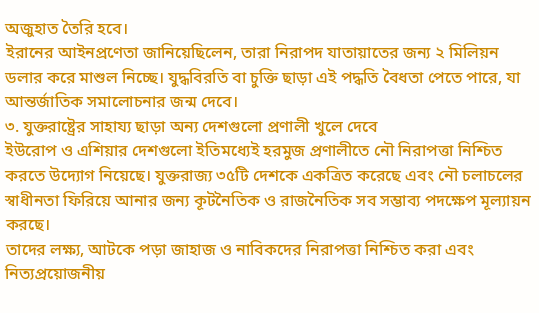অজুহাত তৈরি হবে।
ইরানের আইনপ্রণেতা জানিয়েছিলেন, তারা নিরাপদ যাতায়াতের জন্য ২ মিলিয়ন ডলার করে মাশুল নিচ্ছে। যুদ্ধবিরতি বা চুক্তি ছাড়া এই পদ্ধতি বৈধতা পেতে পারে, যা আন্তর্জাতিক সমালোচনার জন্ম দেবে।
৩. যুক্তরাষ্ট্রের সাহায্য ছাড়া অন্য দেশগুলো প্রণালী খুলে দেবে
ইউরোপ ও এশিয়ার দেশগুলো ইতিমধ্যেই হরমুজ প্রণালীতে নৌ নিরাপত্তা নিশ্চিত করতে উদ্যোগ নিয়েছে। যুক্তরাজ্য ৩৫টি দেশকে একত্রিত করেছে এবং নৌ চলাচলের স্বাধীনতা ফিরিয়ে আনার জন্য কূটনৈতিক ও রাজনৈতিক সব সম্ভাব্য পদক্ষেপ মূল্যায়ন করছে।
তাদের লক্ষ্য, আটকে পড়া জাহাজ ও নাবিকদের নিরাপত্তা নিশ্চিত করা এবং নিত্যপ্রয়োজনীয়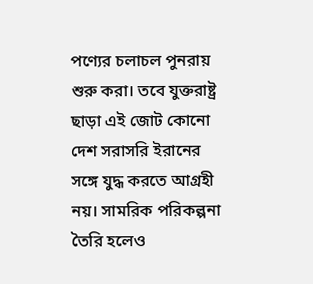পণ্যের চলাচল পুনরায় শুরু করা। তবে যুক্তরাষ্ট্র ছাড়া এই জোট কোনো দেশ সরাসরি ইরানের সঙ্গে যুদ্ধ করতে আগ্রহী নয়। সামরিক পরিকল্পনা তৈরি হলেও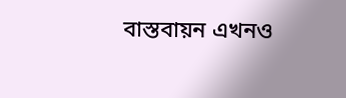বাস্তবায়ন এখনও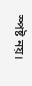স্পষ্ট নয়।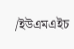/ইউএমএইচ